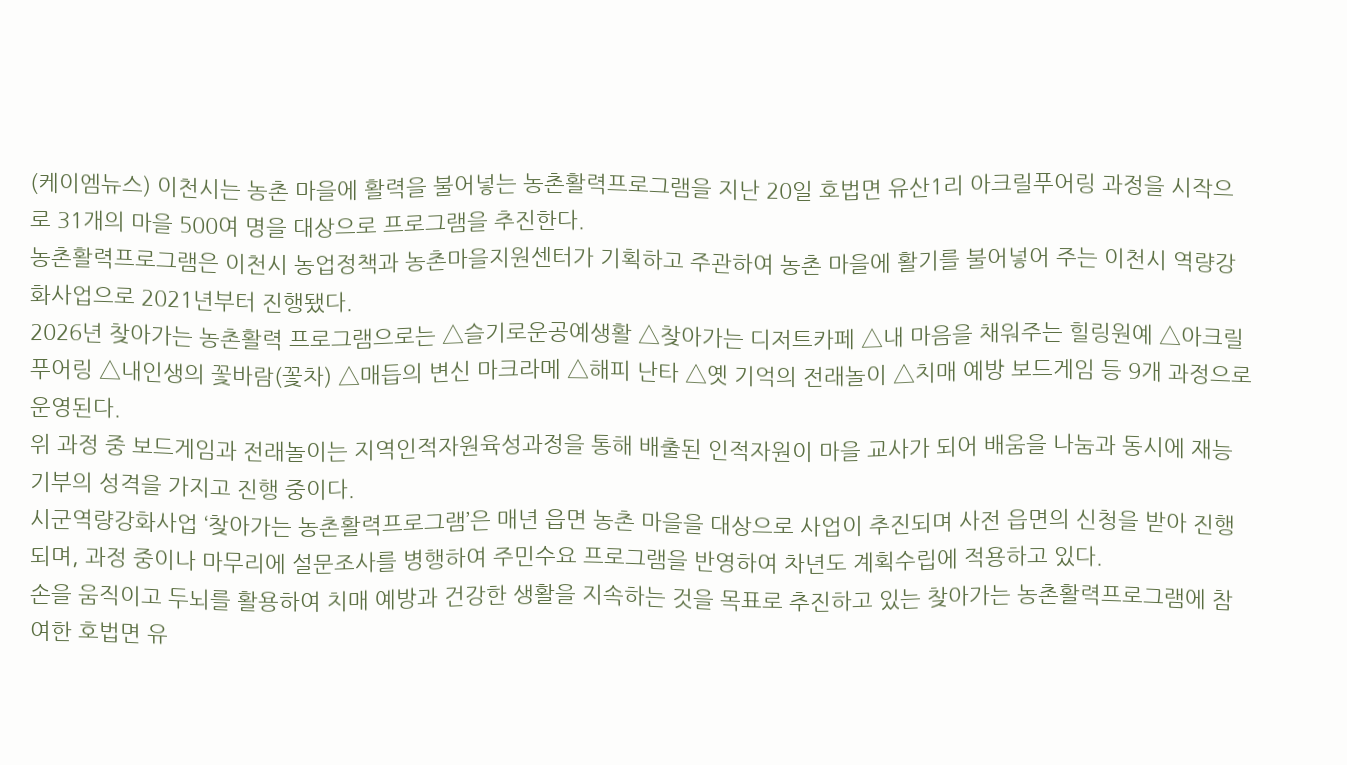(케이엠뉴스) 이천시는 농촌 마을에 활력을 불어넣는 농촌활력프로그램을 지난 20일 호법면 유산1리 아크릴푸어링 과정을 시작으로 31개의 마을 500여 명을 대상으로 프로그램을 추진한다.
농촌활력프로그램은 이천시 농업정책과 농촌마을지원센터가 기획하고 주관하여 농촌 마을에 활기를 불어넣어 주는 이천시 역량강화사업으로 2021년부터 진행됐다.
2026년 찾아가는 농촌활력 프로그램으로는 △슬기로운공예생활 △찾아가는 디저트카페 △내 마음을 채워주는 힐링원예 △아크릴푸어링 △내인생의 꽃바람(꽃차) △매듭의 변신 마크라메 △해피 난타 △옛 기억의 전래놀이 △치매 예방 보드게임 등 9개 과정으로 운영된다.
위 과정 중 보드게임과 전래놀이는 지역인적자원육성과정을 통해 배출된 인적자원이 마을 교사가 되어 배움을 나눔과 동시에 재능기부의 성격을 가지고 진행 중이다.
시군역량강화사업 ‘찾아가는 농촌활력프로그램’은 매년 읍면 농촌 마을을 대상으로 사업이 추진되며 사전 읍면의 신청을 받아 진행되며, 과정 중이나 마무리에 설문조사를 병행하여 주민수요 프로그램을 반영하여 차년도 계획수립에 적용하고 있다.
손을 움직이고 두뇌를 활용하여 치매 예방과 건강한 생활을 지속하는 것을 목표로 추진하고 있는 찾아가는 농촌활력프로그램에 참여한 호법면 유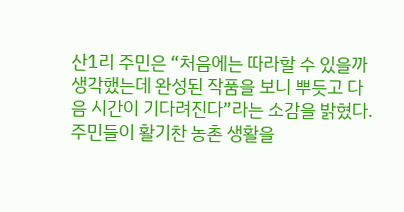산1리 주민은 “처음에는 따라할 수 있을까 생각했는데 완성된 작품을 보니 뿌듯고 다음 시간이 기다려진다”라는 소감을 밝혔다.
주민들이 활기찬 농촌 생활을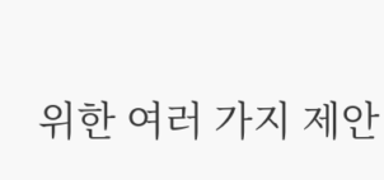위한 여러 가지 제안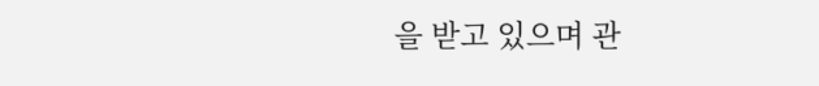을 받고 있으며 관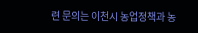련 문의는 이천시 농업정책과 농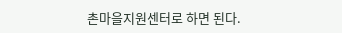촌마을지원센터로 하면 된다.